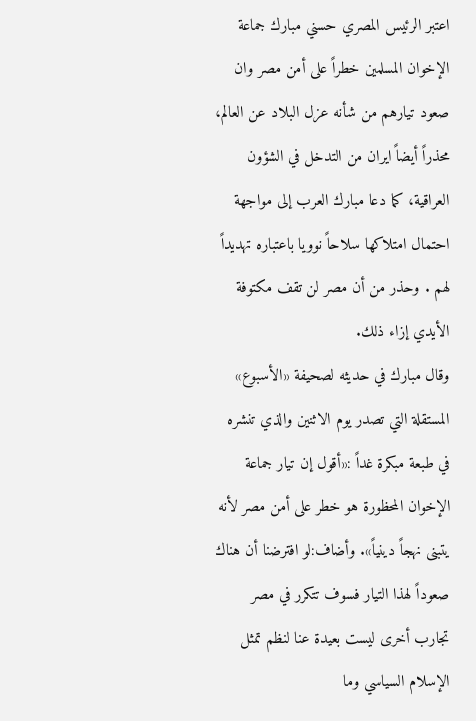اعتبر الرئيس المصري حسني مبارك جماعة الإخوان المسلمين خطراً على أمن مصر وان صعود تيارهم من شأنه عزل البلاد عن العالم، محذراً أيضاً ايران من التدخل في الشؤون العراقية، كما دعا مبارك العرب إلى مواجهة احتمال امتلاكها سلاحاً نوويا باعتباره تهديداً لهم . وحذر من أن مصر لن تقف مكتوفة الأيدي إزاء ذلك.
وقال مبارك في حديثه لصحيفة «الأسبوع» المستقلة التي تصدر يوم الاثنين والذي تنشره في طبعة مبكرة غداً :«أقول إن تيار جماعة الإخوان المحظورة هو خطر على أمن مصر لأنه يتبنى نهجاً دينياً». وأضاف:لو افترضنا أن هناك صعوداً لهذا التيار فسوف تتكرر في مصر تجارب أخرى ليست بعيدة عنا لنظم تمثل الإسلام السياسي وما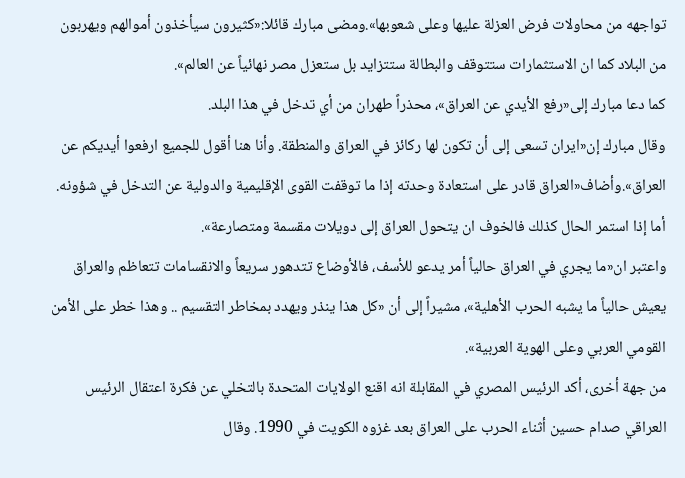تواجهه من محاولات فرض العزلة عليها وعلى شعوبها».ومضى مبارك قائلا:«كثيرون سيأخذون أموالهم ويهربون من البلاد كما ان الاستثمارات ستتوقف والبطالة ستتزايد بل ستعزل مصر نهائياً عن العالم».
كما دعا مبارك إلى«رفع الأيدي عن العراق»، محذراً طهران من أي تدخل في هذا البلد.
وقال مبارك إن«ايران تسعى إلى أن تكون لها ركائز في العراق والمنطقة. وأنا هنا أقول للجميع ارفعوا أيديكم عن العراق».وأضاف«العراق قادر على استعادة وحدته إذا ما توقفت القوى الإقليمية والدولية عن التدخل في شؤونه. أما إذا استمر الحال كذلك فالخوف ان يتحول العراق إلى دويلات مقسمة ومتصارعة».
واعتبر ان«ما يجري في العراق حالياً أمر يدعو للأسف، فالأوضاع تتدهور سريعاً والانقسامات تتعاظم والعراق يعيش حالياً ما يشبه الحرب الأهلية»، مشيراً إلى أن «كل هذا ينذر ويهدد بمخاطر التقسيم .. وهذا خطر على الأمن القومي العربي وعلى الهوية العربية».
من جهة أخرى، أكد الرئيس المصري في المقابلة انه اقنع الولايات المتحدة بالتخلي عن فكرة اعتقال الرئيس العراقي صدام حسين أثناء الحرب على العراق بعد غزوه الكويت في 1990. وقال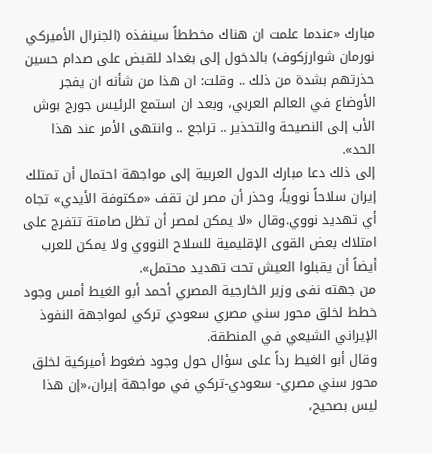مبارك «عندما علمت ان هناك مخططاً سينفذه (الجنرال الأميركي نورمان شوارزكوف) بالدخول إلى بغداد للقبض على صدام حسين حذرتهم بشدة من ذلك .. وقلت: ان هذا من شأنه ان يفجر الأوضاع في العالم العربي، وبعد ان استمع الرئيس جورج بوش الأب إلى النصيحة والتحذير .. تراجع .. وانتهى الأمر عند هذا الحد».
إلى ذلك دعا مبارك الدول العربية إلى مواجهة احتمال أن تمتلك إيران سلاحاً نووياً، وحذر أن مصر لن تقف «مكتوفة الأيدي» تجاه أي تهديد نووي.وقال «لا يمكن لمصر أن تظل صامتة تتفرج على امتلاك بعض القوى الإقليمية للسلاح النووي ولا يمكن للعرب أيضاً أن يقبلوا العيش تحت تهديد محتمل».
من جهته نفى وزير الخارجية المصري أحمد أبو الغيط أمس وجود خطط لخلق محور سني مصري سعودي تركي لمواجهة النفوذ الإيراني الشيعي في المنطقة.
وقال أبو الغيط رداً على سؤال حول وجود ضغوط أميركية لخلق محور سني مصري- سعودي-تركي في مواجهة إيران،«إن هذا ليس بصحيح،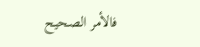فالأمر الصحيح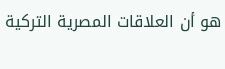هو أن العلاقات المصرية التركية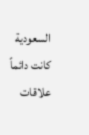السعودية كانت دائماً علاقات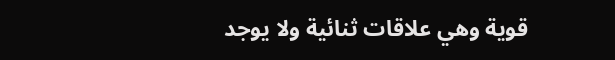قوية وهي علاقات ثنائية ولا يوجد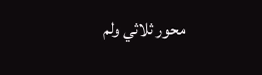محور ثلاثي ولم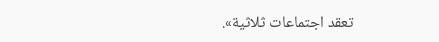تعقد اجتماعات ثلاثية».